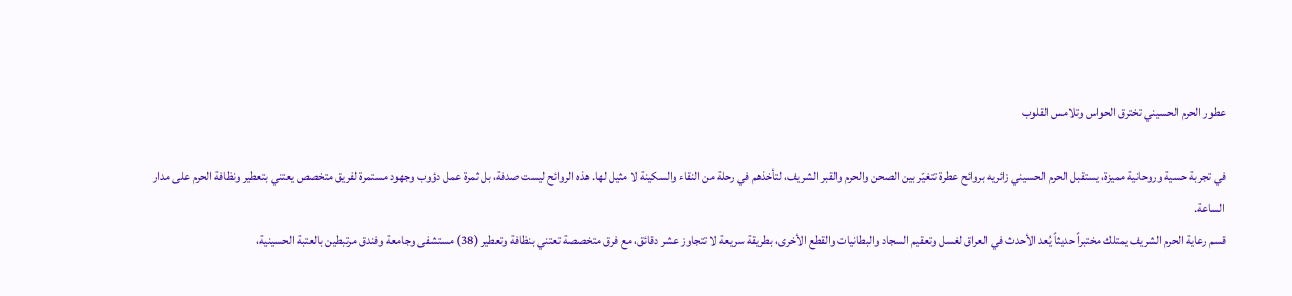عطور الحرم الحسيني تخترق الحواس وتلامس القلوب

في تجربة حسية وروحانية مميزة، يستقبل الحرم الحسيني زائريه بروائح عطرة تتغيّر بين الصحن والحرم والقبر الشريف، لتأخذهم في رحلة من النقاء والسكينة لا مثيل لها. هذه الروائح ليست صدفة، بل ثمرة عمل دؤوب وجهود مستمرة لفريق متخصص يعتني بتعطير ونظافة الحرم على مدار الساعة.
قسم رعاية الحرم الشريف يمتلك مختبراً حديثاً يُعد الأحدث في العراق لغسل وتعقيم السجاد والبطانيات والقطع الأخرى، بطريقة سريعة لا تتجاوز عشر دقائق، مع فرق متخصصة تعتني بنظافة وتعطير (38) مستشفى وجامعة وفندق مرتبطين بالعتبة الحسينية،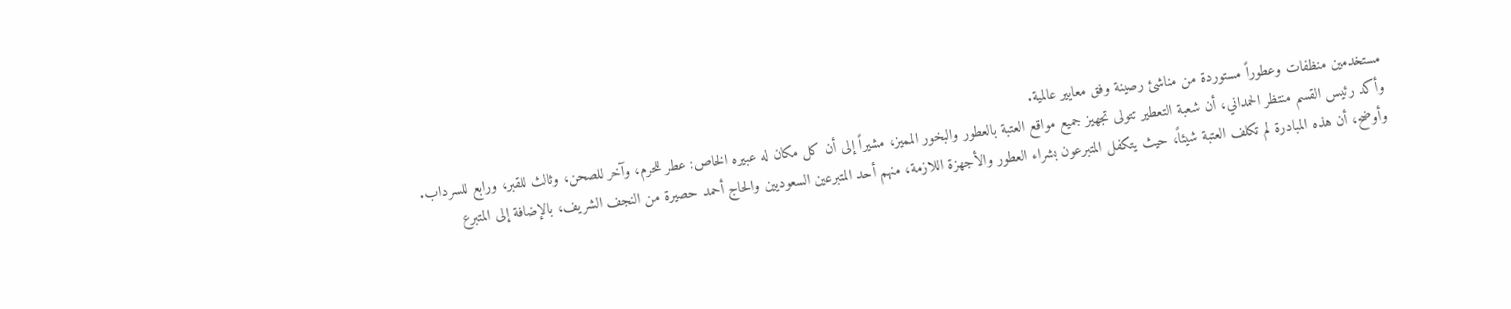مستخدمين منظفات وعطوراً مستوردة من مناشئ رصينة وفق معايير عالمية.
وأكد رئيس القسم منتظر الحمداني، أن شعبة التعطير تتولى تجهيز جميع مواقع العتبة بالعطور والبخور المميز، مشيراً إلى أن كل مكان له عبيره الخاص: عطر للحرم، وآخر للصحن، وثالث للقبر، ورابع للسرداب.
وأوضح، أن هذه المبادرة لم تكلف العتبة شيئاً، حيث يتكفل المتبرعون بشراء العطور والأجهزة اللازمة، منهم أحد المتبرعين السعوديين والحاج أحمد حصيرة من النجف الشريف، بالإضافة إلى المتبرع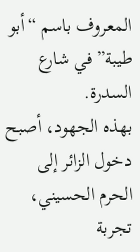المعروف باسم “أبو طيبة” في شارع السدرة.
بهذه الجهود، أصبح دخول الزائر إلى الحرم الحسيني، تجربة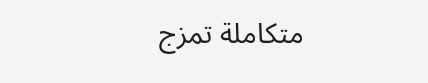متكاملة تمزج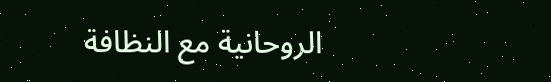الروحانية مع النظافة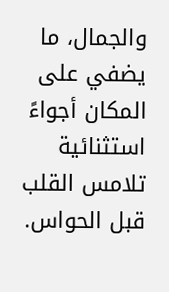والجمال، ما يضفي على المكان أجواءً استثنائية تلامس القلب قبل الحواس.